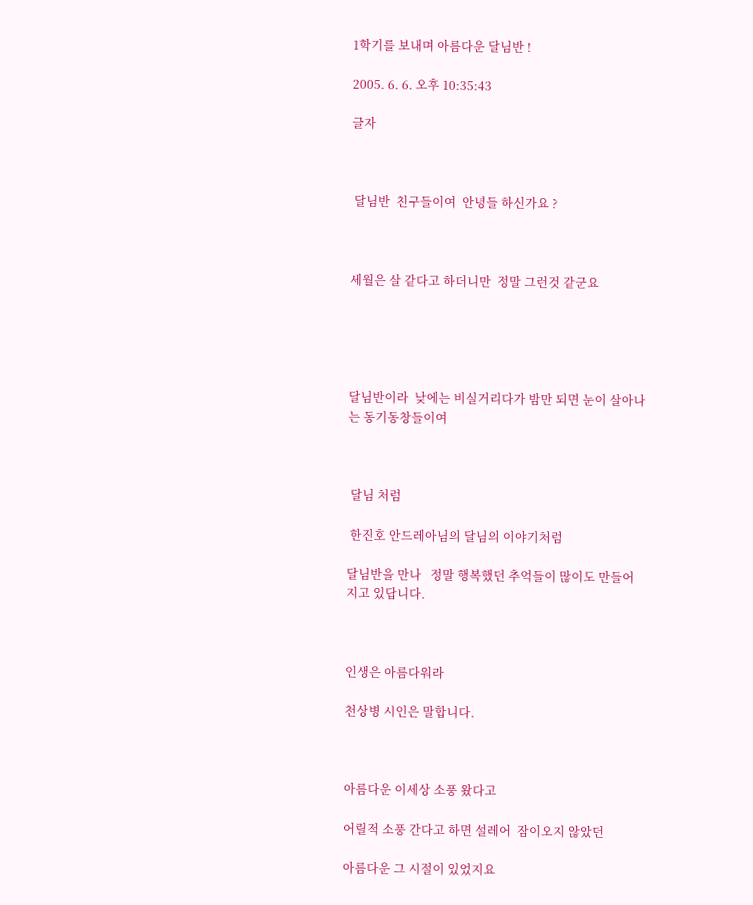1학기를 보내며 아름다운 달님반 !

2005. 6. 6. 오후 10:35:43

글자



 달님반  친구들이여  안녕들 하신가요 ?



세월은 살 같다고 하더니만  정말 그런것 같군요





달님반이라  낮에는 비실거리다가 밤만 되면 눈이 살아나는 동기동창들이여



 달님 처럼

 한진호 안드레아님의 달님의 이야기처럼

달님반을 만나   정말 행복했던 추억들이 많이도 만들어지고 있답니다.



인생은 아름다워라

천상병 시인은 말합니다.



아름다운 이세상 소풍 왔다고

어릴적 소풍 간다고 하면 설레어  잠이오지 않았던

아름다운 그 시절이 있었지요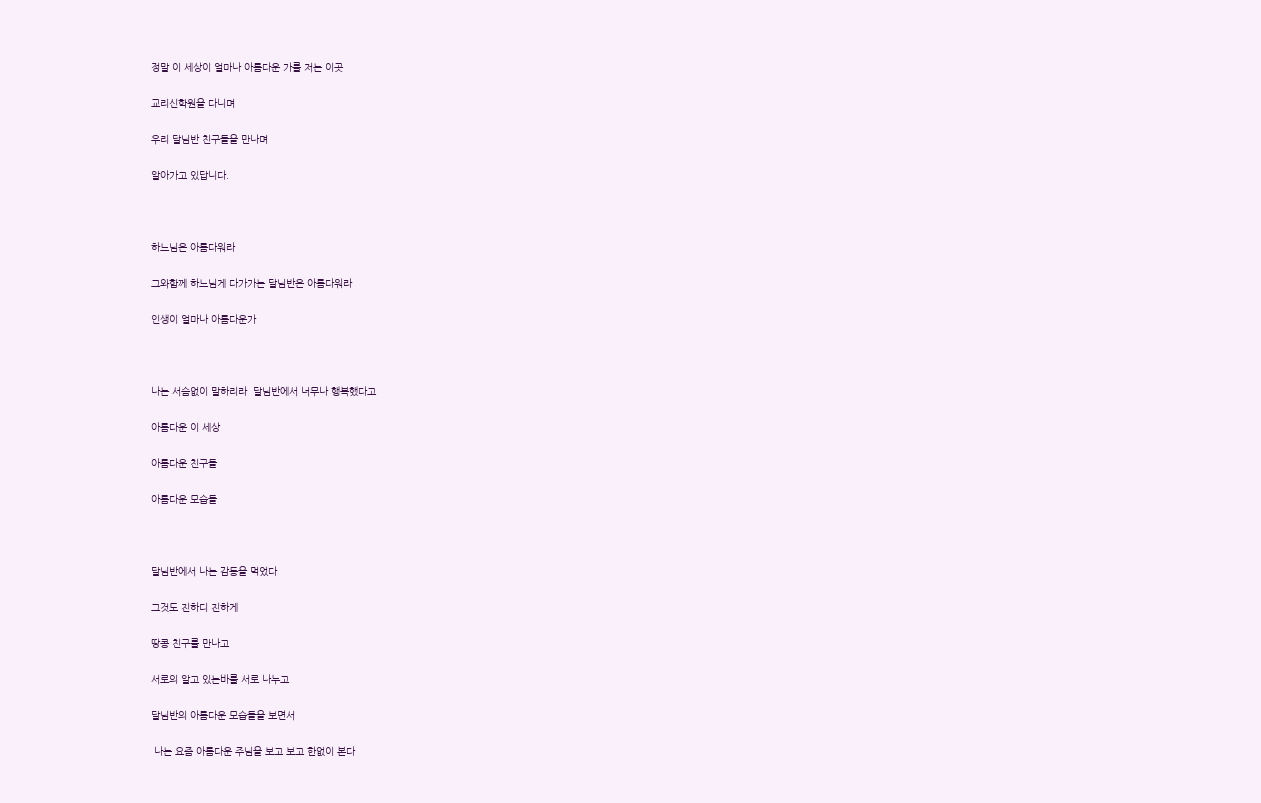정말 이 세상이 얼마나 아름다운 가를 저는 이곳

교리신학원을 다니며

우리 달님반 친구들을 만나며

알아가고 있답니다.



하느님은 아름다워라

그와함께 하느님게 다가가는 달님반은 아름다워라

인생이 얼마나 아름다운가



나는 서슴없이 말하리라  달님반에서 너무나 행복했다고

아름다운 이 세상

아름다운 친구들

아름다운 모습들



달님반에서 나는 감동을 먹었다

그것도 진하디 진하게

땅콩 친구를 만나고

서로의 알고 있는바를 서로 나누고

달님반의 아름다운 모습들을 보면서

 나는 요즘 아름다운 주님을 보고 보고 한없이 본다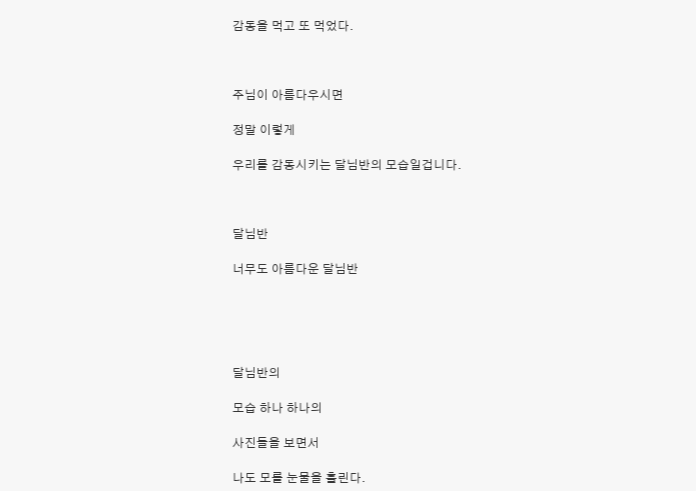감동을 먹고 또 먹었다.



주님이 아름다우시면

정말 이렇게

우리를 감동시키는 달님반의 모습일겁니다.



달님반

너무도 아름다운 달님반





달님반의

모습 하나 하나의

사진들을 보면서

나도 모를 눈물을 흘린다.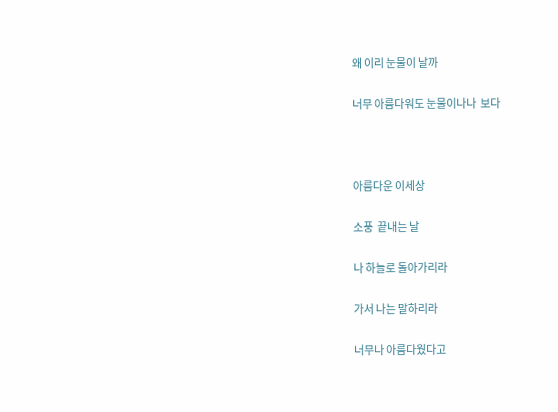왜 이리 눈물이 날까

너무 아름다워도 눈물이나나  보다



아름다운 이세상

소풍  끝내는 날

나 하늘로 돌아가리라

가서 나는 말하리라

너무나 아름다웠다고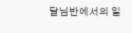달님반에서의 일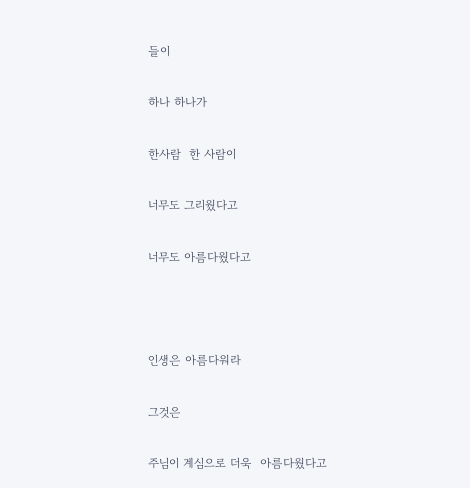들이

하나 하나가

한사람  한 사람이

너무도 그리웠다고

너무도 아름다웠다고



인생은 아름다워라

그것은

주님이 계심으로 더욱  아름다웠다고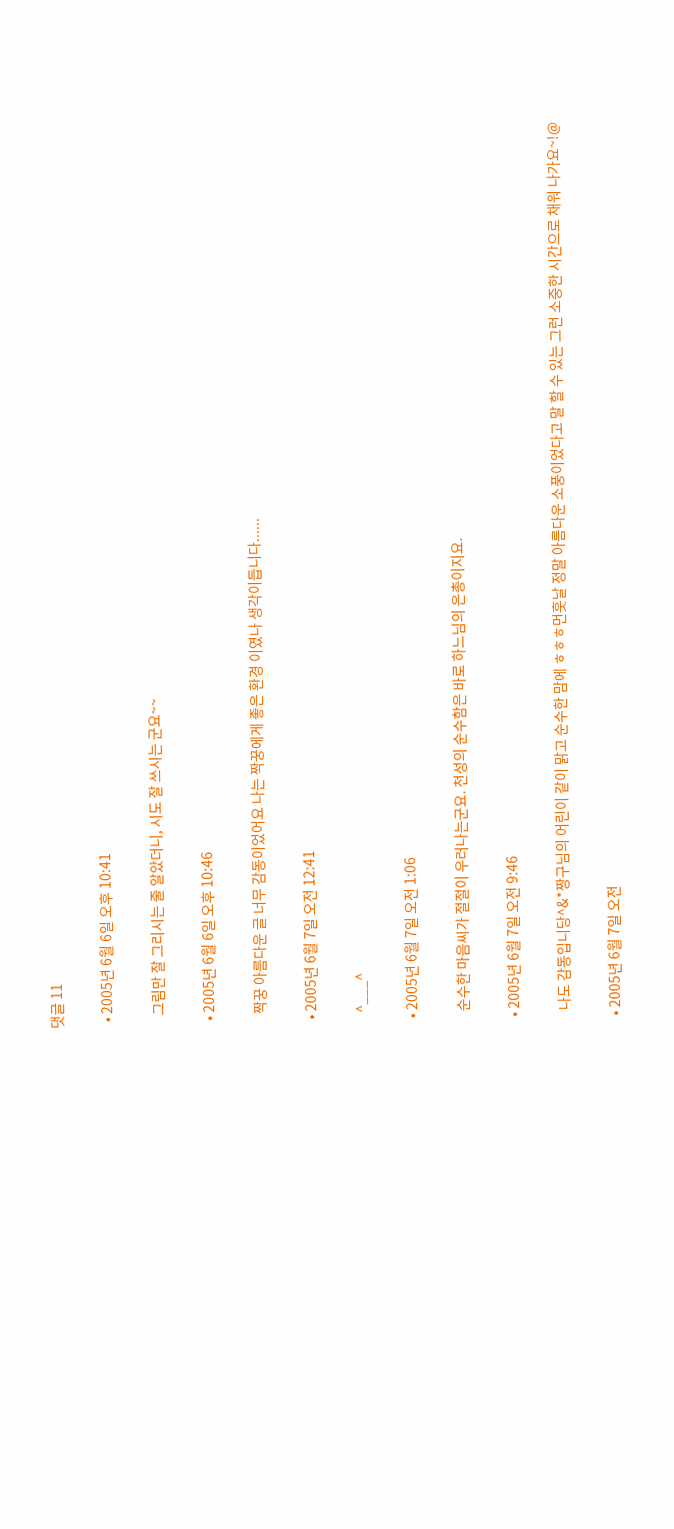댓글 11

  • 2005년 6월 6일 오후 10:41

    그림만 잘 그리시는 줄 알았더니, 시도 잘 쓰시는 군요~~

  • 2005년 6월 6일 오후 10:46

    짝꿍 아름다운 글 너무 감동이었어요 나는 짝꿍에게 좋은 환경 이였나 생각이듭니다......

  • 2005년 6월 7일 오전 12:41

    ^___^

  • 2005년 6월 7일 오전 1:06

    순수한 마음씨가 절절이 우러나는군요. 천성의 순수함은 바로 하느님의 은총이지요.

  • 2005년 6월 7일 오전 9:46

    나도 감동입니당^&*짱구님의 어린이 같이 맑고 순수한 맘에 ㅎㅎㅎ먼훗날 정말 아름다운 소풍이었다고 말 할 수 있는 그런 소중한 시간으로 채워 나가요~!@

  • 2005년 6월 7일 오전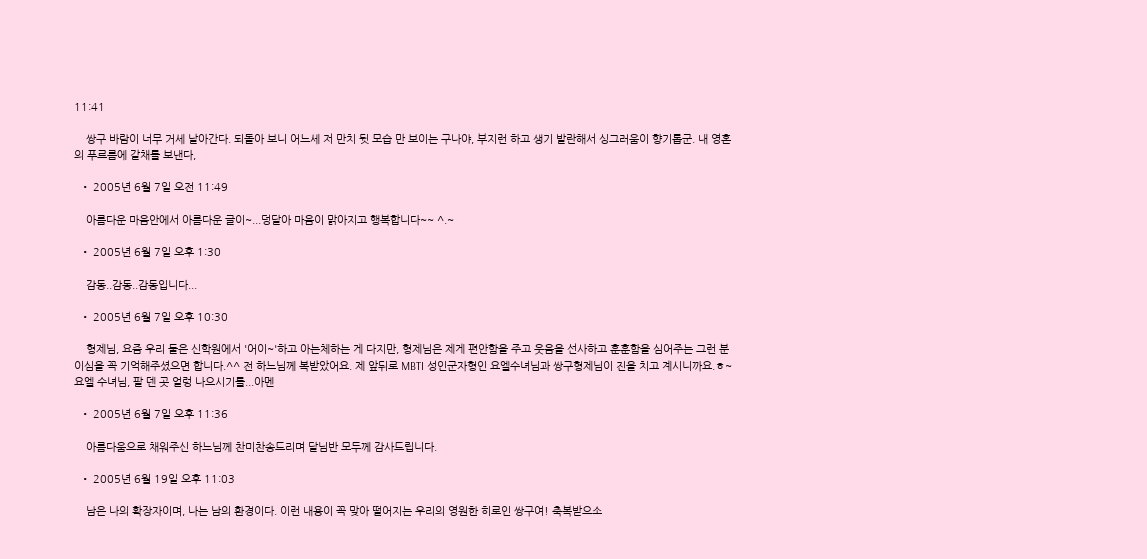11:41

    쌍구 바람이 너무 거세 날아간다. 되돌아 보니 어느세 저 만치 뒷 모습 만 보이는 구나야, 부지런 하고 생기 발란해서 싱그러움이 향기롭군. 내 영혼의 푸르름에 갈채를 보낸다,

  • 2005년 6월 7일 오전 11:49

    아름다운 마음안에서 아름다운 글이~...덩달아 마음이 맑아지고 행복합니다~~ ^.~

  • 2005년 6월 7일 오후 1:30

    감동..감동..감동입니다...

  • 2005년 6월 7일 오후 10:30

    형제님, 요즘 우리 둘은 신학원에서 '어이~'하고 아는체하는 게 다지만, 형제님은 제게 편안함을 주고 웃음을 선사하고 훈훈함을 심어주는 그런 분이심을 꼭 기억해주셨으면 합니다.^^ 전 하느님께 복받았어요. 제 앞뒤로 MBTI 성인군자형인 요엘수녀님과 쌍구형제님이 진을 치고 계시니까요.ㅎ~ 요엘 수녀님, 팔 덴 곳 얼렁 나으시기를...아멘

  • 2005년 6월 7일 오후 11:36

    아름다움으로 채워주신 하느님께 찬미찬송드리며 달님반 모두께 감사드립니다.

  • 2005년 6월 19일 오후 11:03

    남은 나의 확장자이며, 나는 남의 환경이다. 이런 내용이 꼭 맞아 떨어지는 우리의 영원한 히로인 쌍구여! 축복받으소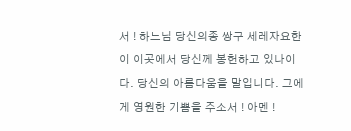서 ! 하느님 당신의종 쌍구 세레자요한이 이곳에서 당신께 봉헌하고 있나이다. 당신의 아름다움을 말입니다. 그에게 영원한 기쁨을 주소서 ! 아멘 !